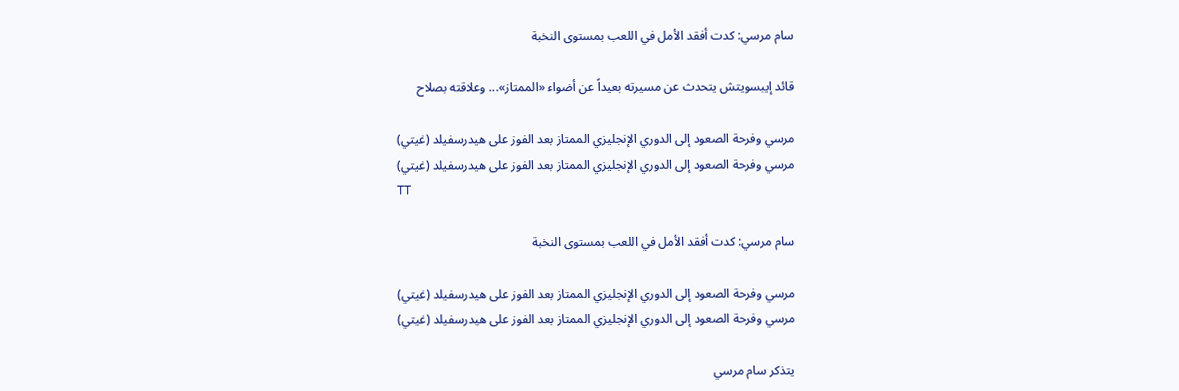سام مرسي: كدت أفقد الأمل في اللعب بمستوى النخبة

قائد إيبسويتش يتحدث عن مسيرته بعيداً عن أضواء «الممتاز»... وعلاقته بصلاح

مرسي وفرحة الصعود إلى الدوري الإنجليزي الممتاز بعد الفوز على هيدرسفيلد (غيتي)
مرسي وفرحة الصعود إلى الدوري الإنجليزي الممتاز بعد الفوز على هيدرسفيلد (غيتي)
TT

سام مرسي: كدت أفقد الأمل في اللعب بمستوى النخبة

مرسي وفرحة الصعود إلى الدوري الإنجليزي الممتاز بعد الفوز على هيدرسفيلد (غيتي)
مرسي وفرحة الصعود إلى الدوري الإنجليزي الممتاز بعد الفوز على هيدرسفيلد (غيتي)

يتذكر سام مرسي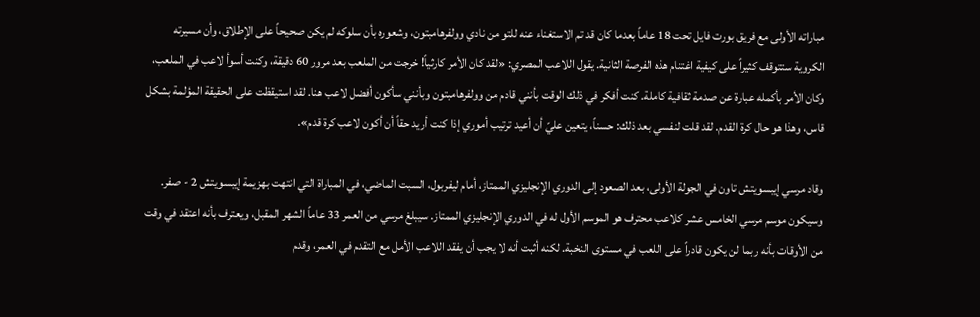مباراته الأولى مع فريق بورت فايل تحت 18 عاماً بعدما كان قد تم الاستغناء عنه للتو من نادي وولفرهامبتون، وشعوره بأن سلوكه لم يكن صحيحاً على الإطلاق، وأن مسيرته الكروية ستتوقف كثيراً على كيفية اغتنام هذه الفرصة الثانية. يقول اللاعب المصري: «لقد كان الأمر كارثياً! خرجت من الملعب بعد مرور 60 دقيقة، وكنت أسوأ لاعب في الملعب، وكان الأمر بأكمله عبارة عن صدمة ثقافية كاملة. كنت أفكر في ذلك الوقت بأنني قادم من وولفرهامبتون وبأنني سأكون أفضل لاعب هنا. لقد استيقظت على الحقيقة المؤلمة بشكل قاس، وهذا هو حال كرة القدم. لقد قلت لنفسي بعد ذلك: حسناً، يتعين عليّ أن أعيد ترتيب أموري إذا كنت أريد حقاً أن أكون لاعب كرة قدم».

وقاد مرسي إيبسويتش تاون في الجولة الأولى، بعد الصعود إلى الدوري الإنجليزي الممتاز، أمام ليفربول، السبت الماضي، في المباراة التي انتهت بهزيمة إيبسويتش 2 - صفر. وسيكون موسم مرسي الخامس عشر كلاعب محترف هو الموسم الأول له في الدوري الإنجليزي الممتاز. سيبلغ مرسي من العمر 33 عاماً الشهر المقبل، ويعترف بأنه اعتقد في وقت من الأوقات بأنه ربما لن يكون قادراً على اللعب في مستوى النخبة. لكنه أثبت أنه لا يجب أن يفقد اللاعب الأمل مع التقدم في العمر، وقدم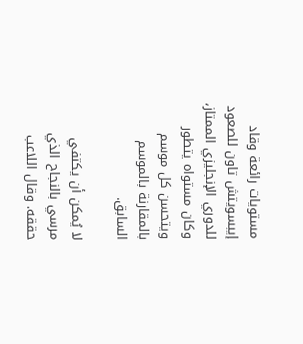مستويات رائعة وقاد إيبسويتش تاون للصعود للدوري الإنجليزي الممتاز، وكان مستواه يتطور ويتحسن كل موسم بالمقارنة بالموسم السابق.

لا يُمكن أن يكتفي مرسي بالنجاح الذي حققه. وقال اللاعب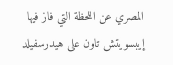المصري عن اللحظة التي فاز فيها إيبسويتش تاون على هيدرسفيلد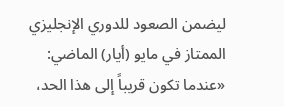ليضمن الصعود للدوري الإنجليزي الممتاز في مايو (أيار) الماضي: «عندما تكون قريباً إلى هذا الحد،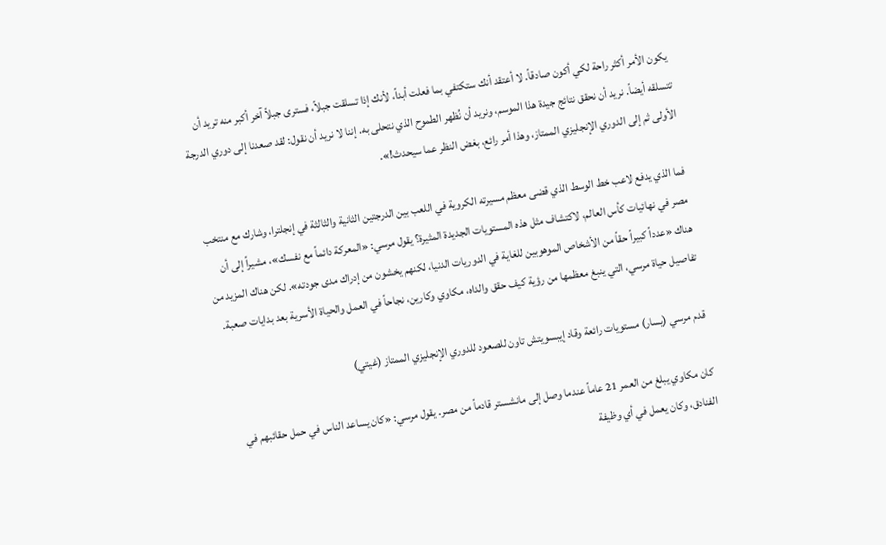يكون الأمر أكثر راحة لكي أكون صادقاً. لا أعتقد أنك ستكتفي بما فعلت أبداً، لأنك إذا تسلقت جبلاً، فسترى جبلاً آخر أكبر منه تريد أن تتسلقه أيضاً. نريد أن نحقق نتائج جيدة هذا الموسم، ونريد أن نُظهر الطموح الذي نتحلى به. إننا لا نريد أن نقول: لقد صعدنا إلى دوري الدرجة الأولى ثم إلى الدوري الإنجليزي الممتاز، وهذا أمر رائع، بغض النظر عما سيحدث!».

فما الذي يدفع لاعب خط الوسط الذي قضى معظم مسيرته الكروية في اللعب بين الدرجتين الثانية والثالثة في إنجلترا، وشارك مع منتخب مصر في نهائيات كأس العالم، لاكتشاف مثل هذه المستويات الجديدة المثيرة؟ يقول مرسي: «المعركة دائماً مع نفسك»، مشيراً إلى أن هناك «عدداً كبيراً حقاً من الأشخاص الموهوبين للغاية في الدوريات الدنيا، لكنهم يخشون من إدراك مدى جودته». لكن هناك المزيد من تفاصيل حياة مرسي، التي ينبغ معظمها من رؤية كيف حقق والداه، مكاوي وكارين، نجاحاً في العمل والحياة الأسرية بعد بدايات صعبة.

قدم مرسي (يسار) مستويات رائعة وقاد إيبسويتش تاون للصعود للدوري الإنجليزي الممتاز (غيتي)

كان مكاوي يبلغ من العمر 21 عاماً عندما وصل إلى مانشستر قادماً من مصر. يقول مرسي: «كان يساعد الناس في حمل حقائبهم في الفنادق، وكان يعمل في أي وظيفة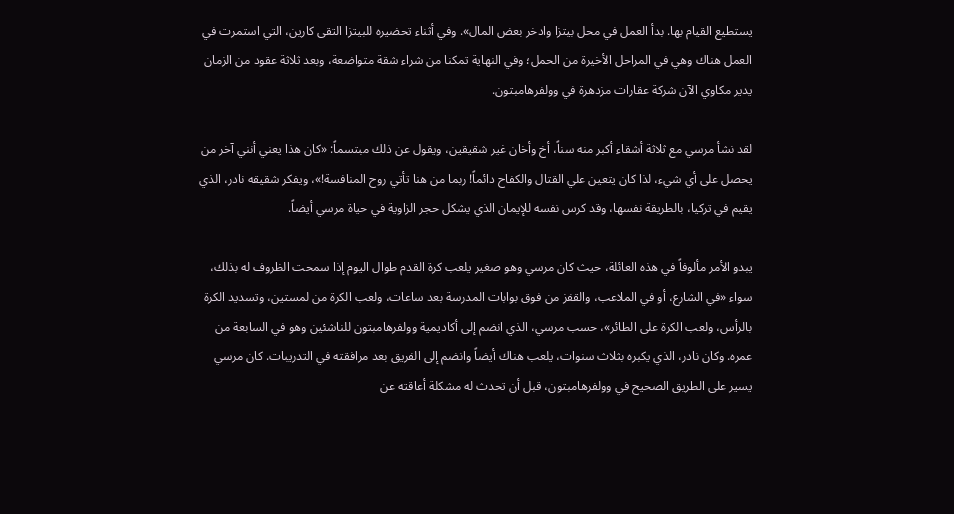يستطيع القيام بها. بدأ العمل في محل بيتزا وادخر بعض المال». وفي أثناء تحضيره للبيتزا التقى كارين، التي استمرت في العمل هناك وهي في المراحل الأخيرة من الحمل؛ وفي النهاية تمكنا من شراء شقة متواضعة، وبعد ثلاثة عقود من الزمان يدير مكاوي الآن شركة عقارات مزدهرة في وولفرهامبتون.

لقد نشأ مرسي مع ثلاثة أشقاء أكبر منه سناً، أخ وأخان غير شقيقين، ويقول عن ذلك مبتسماً: «كان هذا يعني أنني آخر من يحصل على أي شيء، لذا كان يتعين علي القتال والكفاح دائماً! ربما من هنا تأتي روح المنافسة!»، ويفكر شقيقه نادر، الذي يقيم في تركيا، بالطريقة نفسها، وقد كرس نفسه للإيمان الذي يشكل حجر الزاوية في حياة مرسي أيضاً.

يبدو الأمر مألوفاً في هذه العائلة، حيث كان مرسي وهو صغير يلعب كرة القدم طوال اليوم إذا سمحت الظروف له بذلك، سواء «في الشارع، أو في الملاعب، والقفز من فوق بوابات المدرسة بعد ساعات، ولعب الكرة من لمستين، وتسديد الكرة بالرأس، ولعب الكرة على الطائر»، حسب مرسي، الذي انضم إلى أكاديمية وولفرهامبتون للناشئين وهو في السابعة من عمره. وكان نادر، الذي يكبره بثلاث سنوات، يلعب هناك أيضاً وانضم إلى الفريق بعد مرافقته في التدريبات. كان مرسي يسير على الطريق الصحيح في وولفرهامبتون، قبل أن تحدث له مشكلة أعاقته عن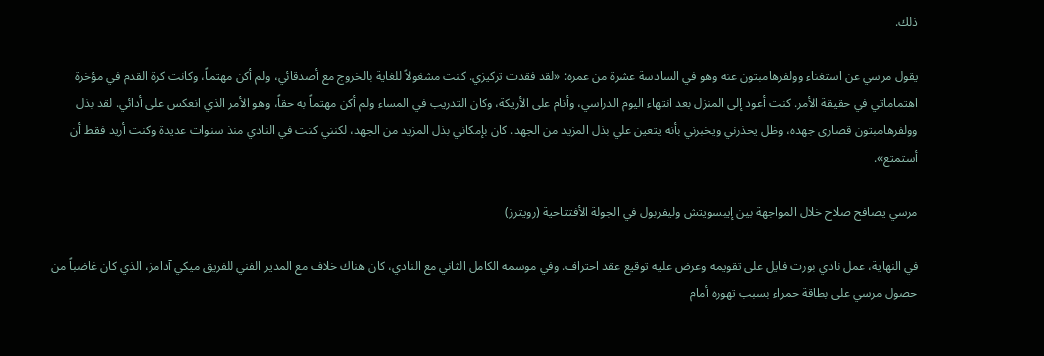ذلك.

يقول مرسي عن استغناء وولفرهامبتون عنه وهو في السادسة عشرة من عمره: «لقد فقدت تركيزي. كنت مشغولاً للغاية بالخروج مع أصدقائي، ولم أكن مهتماً، وكانت كرة القدم في مؤخرة اهتماماتي في حقيقة الأمر. كنت أعود إلى المنزل بعد انتهاء اليوم الدراسي، وأنام على الأريكة، وكان التدريب في المساء ولم أكن مهتماً به حقاً، وهو الأمر الذي انعكس على أدائي. لقد بذل وولفرهامبتون قصارى جهده، وظل يحذرني ويخبرني بأنه يتعين علي بذل المزيد من الجهد. كان بإمكاني بذل المزيد من الجهد، لكنني كنت في النادي منذ سنوات عديدة وكنت أريد فقط أن أستمتع».

مرسي يصافح صلاح خلال المواجهة بين إيبسويتش وليفربول في الجولة الأفتتاحية (رويترز)

في النهاية، عمل نادي بورت فايل على تقويمه وعرض عليه توقيع عقد احتراف. وفي موسمه الكامل الثاني مع النادي، كان هناك خلاف مع المدير الفني للفريق ميكي آدامز، الذي كان غاضباً من حصول مرسي على بطاقة حمراء بسبب تهوره أمام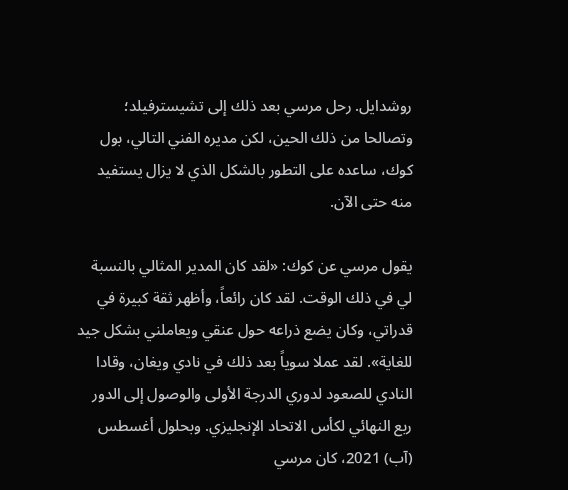روشدايل. رحل مرسي بعد ذلك إلى تشيسترفيلد؛ وتصالحا من ذلك الحين، لكن مديره الفني التالي، بول كوك، ساعده على التطور بالشكل الذي لا يزال يستفيد منه حتى الآن.

يقول مرسي عن كوك: «لقد كان المدير المثالي بالنسبة لي في ذلك الوقت. لقد كان رائعاً، وأظهر ثقة كبيرة في قدراتي، وكان يضع ذراعه حول عنقي ويعاملني بشكل جيد للغاية». لقد عملا سوياً بعد ذلك في نادي ويغان، وقادا النادي للصعود لدوري الدرجة الأولى والوصول إلى الدور ربع النهائي لكأس الاتحاد الإنجليزي. وبحلول أغسطس (آب) 2021، كان مرسي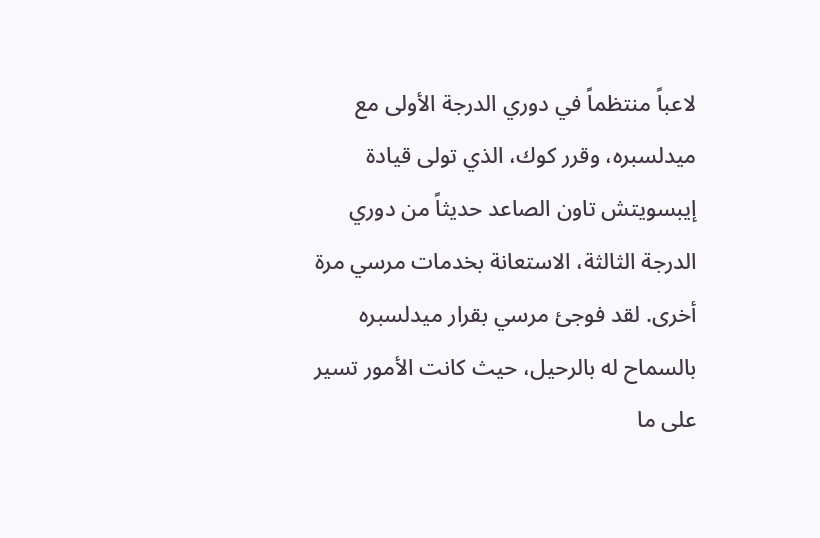لاعباً منتظماً في دوري الدرجة الأولى مع ميدلسبره، وقرر كوك، الذي تولى قيادة إيبسويتش تاون الصاعد حديثاً من دوري الدرجة الثالثة، الاستعانة بخدمات مرسي مرة أخرى. لقد فوجئ مرسي بقرار ميدلسبره بالسماح له بالرحيل، حيث كانت الأمور تسير على ما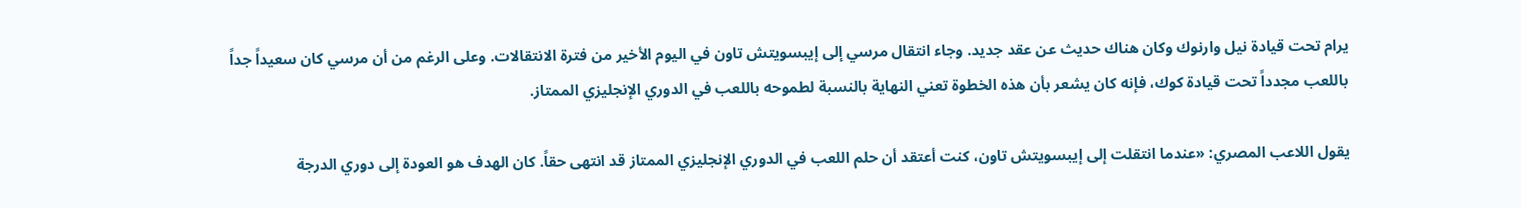يرام تحت قيادة نيل وارنوك وكان هناك حديث عن عقد جديد. وجاء انتقال مرسي إلى إيبسويتش تاون في اليوم الأخير من فترة الانتقالات. وعلى الرغم من أن مرسي كان سعيداً جداً باللعب مجدداً تحت قيادة كوك، فإنه كان يشعر بأن هذه الخطوة تعني النهاية بالنسبة لطموحه باللعب في الدوري الإنجليزي الممتاز.

يقول اللاعب المصري: «عندما انتقلت إلى إيبسويتش تاون، كنت أعتقد أن حلم اللعب في الدوري الإنجليزي الممتاز قد انتهى حقاً. كان الهدف هو العودة إلى دوري الدرجة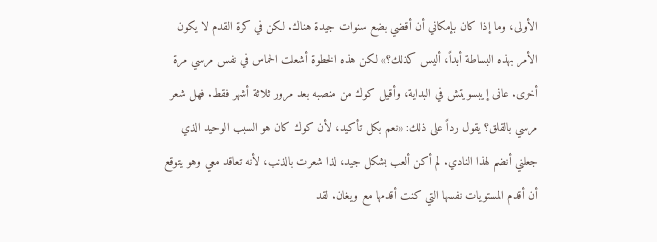الأولى، وما إذا كان بإمكاني أن أقضي بضع سنوات جيدة هناك. لكن في كرة القدم لا يكون الأمر بهذه البساطة أبداً، أليس كذلك؟» لكن هذه الخطوة أشعلت الحماس في نفس مرسي مرة أخرى. عانى إيبسويتش في البداية، وأقيل كوك من منصبه بعد مرور ثلاثة أشهر فقط. فهل شعر مرسي بالقلق؟ يقول رداً على ذلك: «نعم بكل تأكيد، لأن كوك كان هو السبب الوحيد الذي جعلني أنضم لهذا النادي. لم أكن ألعب بشكل جيد، لذا شعرت بالذنب، لأنه تعاقد معي وهو يتوقع أن أقدم المستويات نفسها التي كنت أقدمها مع ويغان. لقد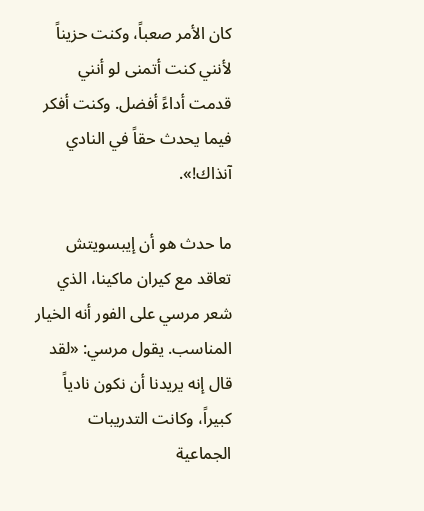كان الأمر صعباً، وكنت حزيناً لأنني كنت أتمنى لو أنني قدمت أداءً أفضل. وكنت أفكر فيما يحدث حقاً في النادي آنذاك!».

ما حدث هو أن إيبسويتش تعاقد مع كيران ماكينا، الذي شعر مرسي على الفور أنه الخيار المناسب. يقول مرسي: «لقد قال إنه يريدنا أن نكون نادياً كبيراً، وكانت التدريبات الجماعية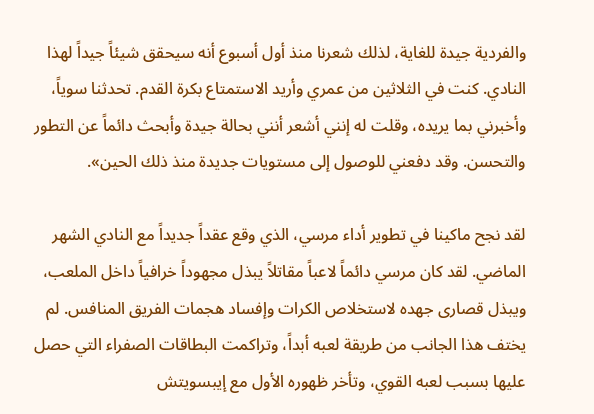والفردية جيدة للغاية، لذلك شعرنا منذ أول أسبوع أنه سيحقق شيئاً جيداً لهذا النادي. كنت في الثلاثين من عمري وأريد الاستمتاع بكرة القدم. تحدثنا سوياً، وأخبرني بما يريده، وقلت له إنني أشعر أنني بحالة جيدة وأبحث دائماً عن التطور والتحسن. وقد دفعني للوصول إلى مستويات جديدة منذ ذلك الحين».

لقد نجح ماكينا في تطوير أداء مرسي، الذي وقع عقداً جديداً مع النادي الشهر الماضي. لقد كان مرسي دائماً لاعباً مقاتلاً يبذل مجهوداً خرافياً داخل الملعب، ويبذل قصارى جهده لاستخلاص الكرات وإفساد هجمات الفريق المنافس. لم يختف هذا الجانب من طريقة لعبه أبداً، وتراكمت البطاقات الصفراء التي حصل عليها بسبب لعبه القوي، وتأخر ظهوره الأول مع إيبسويتش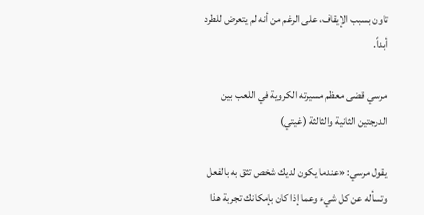تاون بسبب الإيقاف، على الرغم من أنه لم يتعرض للطرد أبداً.

مرسي قضى معظم مسيرته الكروية في اللعب بين الدرجتين الثانية والثالثة (غيتي)

يقول مرسي: «عندما يكون لديك شخص تثق به بالفعل وتسأله عن كل شيء وعما إذا كان بإمكانك تجربة هذا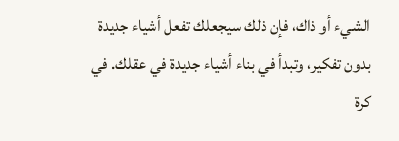الشيء أو ذاك، فإن ذلك سيجعلك تفعل أشياء جديدة بدون تفكير، وتبدأ في بناء أشياء جديدة في عقلك. في كرة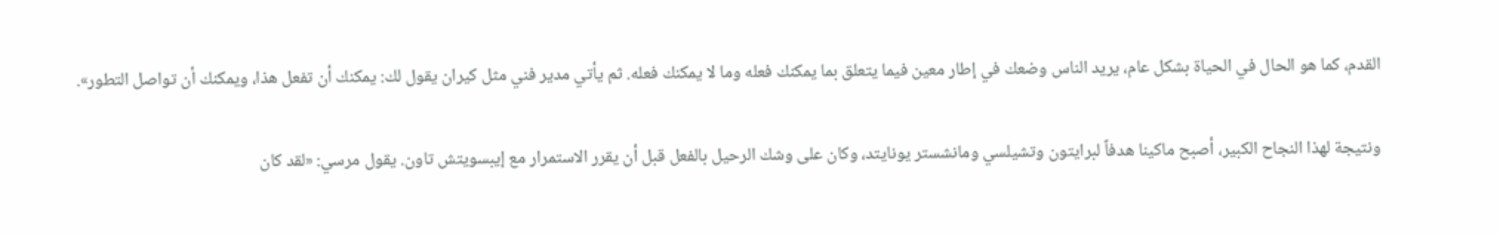القدم، كما هو الحال في الحياة بشكل عام، يريد الناس وضعك في إطار معين فيما يتعلق بما يمكنك فعله وما لا يمكنك فعله. ثم يأتي مدير فني مثل كيران يقول لك: يمكنك أن تفعل هذا، ويمكنك أن تواصل التطور».

ونتيجة لهذا النجاح الكبير، أصبح ماكينا هدفاً لبرايتون وتشيلسي ومانشستر يونايتد، وكان على وشك الرحيل بالفعل قبل أن يقرر الاستمرار مع إيبسويتش تاون. يقول مرسي: «لقد كان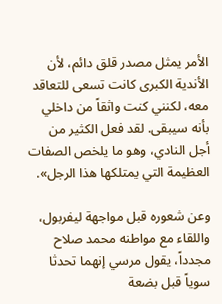الأمر يمثل مصدر قلق دائم، لأن الأندية الكبرى كانت تسعى للتعاقد معه، لكنني كنت واثقاً من داخلي بأنه سيبقى. لقد فعل الكثير من أجل النادي، وهو ما يلخص الصفات العظيمة التي يمتلكها هذا الرجل».

وعن شعوره قبل مواجهة ليفربول، واللقاء مع مواطنه محمد صلاح مجدداً، يقول مرسي إنهما تحدثا سوياً قبل بضعة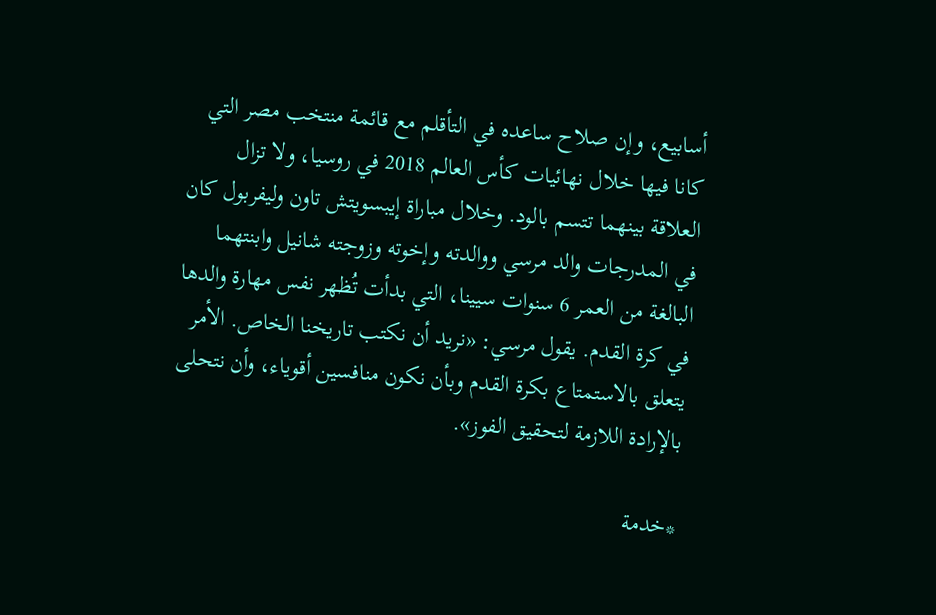أسابيع، وإن صلاح ساعده في التأقلم مع قائمة منتخب مصر التي كانا فيها خلال نهائيات كأس العالم 2018 في روسيا، ولا تزال العلاقة بينهما تتسم بالود. وخلال مباراة إيبسويتش تاون وليفربول كان في المدرجات والد مرسي ووالدته وإخوته وزوجته شانيل وابنتهما البالغة من العمر 6 سنوات سيينا، التي بدأت تُظهر نفس مهارة والدها في كرة القدم. يقول مرسي: «نريد أن نكتب تاريخنا الخاص. الأمر يتعلق بالاستمتاع بكرة القدم وبأن نكون منافسين أقوياء، وأن نتحلى بالإرادة اللازمة لتحقيق الفوز».

*خدمة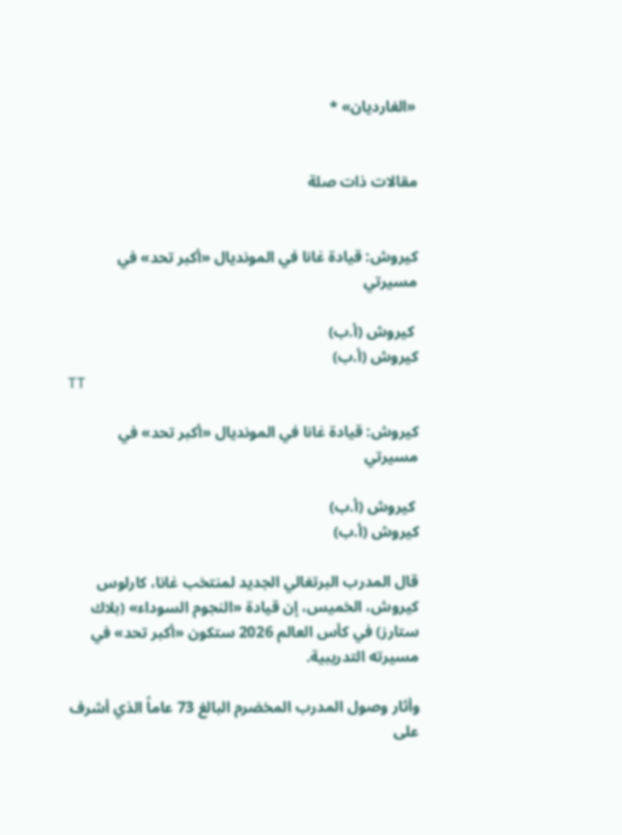«الغارديان» *


مقالات ذات صلة


كيروش: قيادة غانا في المونديال «أكبر تحد» في مسيرتي

 كيروش (أ.ب)
كيروش (أ.ب)
TT

كيروش: قيادة غانا في المونديال «أكبر تحد» في مسيرتي

 كيروش (أ.ب)
كيروش (أ.ب)

قال المدرب البرتغالي الجديد لمنتخب غانا، كارلوس كيروش، الخميس، إن قيادة «النجوم السوداء» (بلاك ستارز) في كأس العالم 2026 ستكون «أكبر تحد» في مسيرته التدريبية.

وأثار وصول المدرب المخضرم البالغ 73 عاماً الذي أشرف على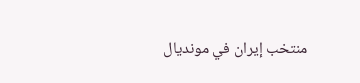منتخب إيران في مونديال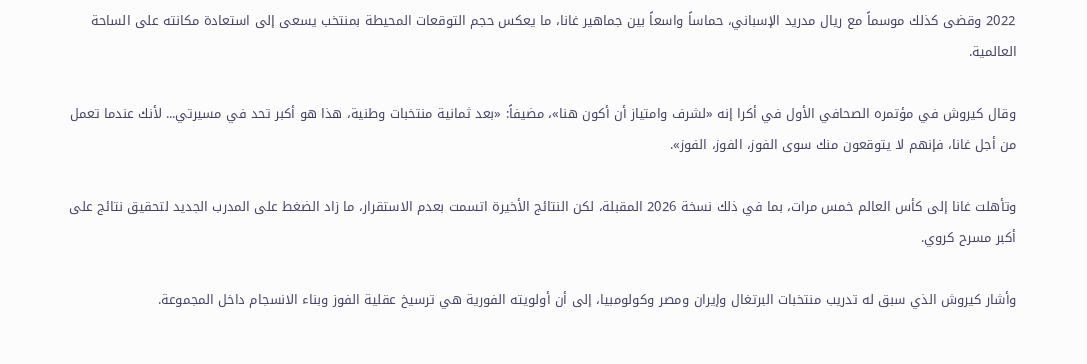2022 وقضى كذلك موسماً مع ريال مدريد الإسباني، حماساً واسعاً بين جماهير غانا، ما يعكس حجم التوقعات المحيطة بمنتخب يسعى إلى استعادة مكانته على الساحة العالمية.

وقال كيروش في مؤتمره الصحافي الأول في أكرا إنه «لشرف وامتياز أن أكون هنا»، مضيفاً: «بعد ثمانية منتخبات وطنية، هذا هو أكبر تحد في مسيرتي... لأنك عندما تعمل من أجل غانا، فإنهم لا يتوقعون منك سوى الفوز، الفوز، الفوز».

وتأهلت غانا إلى كأس العالم خمس مرات، بما في ذلك نسخة 2026 المقبلة، لكن النتائج الأخيرة اتسمت بعدم الاستقرار، ما زاد الضغط على المدرب الجديد لتحقيق نتائج على أكبر مسرح كروي.

وأشار كيروش الذي سبق له تدريب منتخبات البرتغال وإيران ومصر وكولومبيا، إلى أن أولويته الفورية هي ترسيخ عقلية الفوز وبناء الانسجام داخل المجموعة.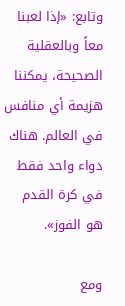وتابع: «إذا لعبنا معاً وبالعقلية الصحيحة، يمكننا هزيمة أي منافس في العالم. هناك دواء واحد فقط في كرة القدم هو الفوز».

ومع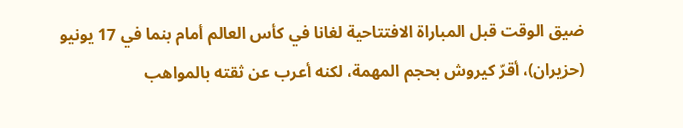ضيق الوقت قبل المباراة الافتتاحية لغانا في كأس العالم أمام بنما في 17 يونيو (حزيران)، أقرّ كيروش بحجم المهمة، لكنه أعرب عن ثقته بالمواهب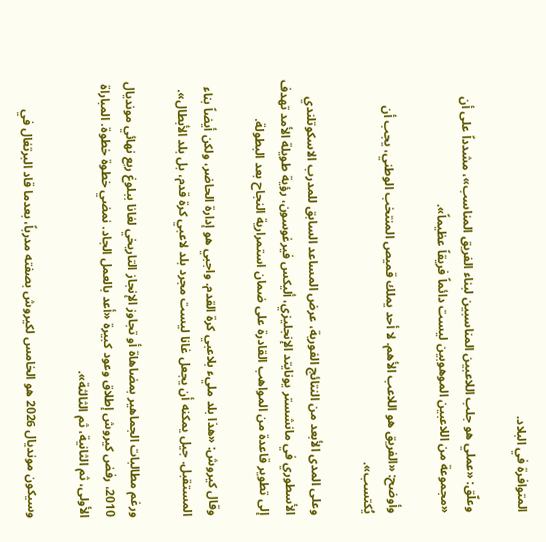المتوافرة في البلاد.

وعلّق: «عملي هو جلب اللاعبين المناسبين لبناء الفريق المناسب»، مشدداً على أن «مجموعة من اللاعبين الموهوبين ليست دائماً فريقاً عظيماً».

وأوضح: «الفريق هو اللاعب الأهم. لا أحد يملك قميص المنتخب الوطني، يجب أن يُكتسب».

وعلى المدى الأبعد من النتائج الفورية، عرض المساعد السابق للمدرب الاسكوتلندي الأسطوري في مانشستر يونايتد الإنجليزي، أليكس فيرغوسون، رؤية طويلة الأمد تهدف إلى تطوير قاعدة من المواهب القادرة على ضمان استمرارية النجاح بعد البطولة.

وقال كيروش: «هذا بلد مليء بلاعبي كرة القدم. واجبي هو إدارة الحاضر، ولكن أيضاً بناء المستقبل. جيل يمكنه أن يجعل غانا ليست مجرد بلد لاعبي كرة قدم، بل بلد الأبطال».

ورغم مطالبات الجماهير بمضاهاة أو تجاوز الإنجاز التاريخي لغانا ببلوغ ربع نهائي مونديال 2010، رفض كيروش إطلاق وعود كبيرة «أعد بالعمل الجاد. نمضي خطوة خطوة. المباراة الأولى، ثم الثانية، ثم الثالثة».

وسيكون مونديال 2026 هو الخامس لكيروش بصفته مدرباً، بعدما قاد البرتغال في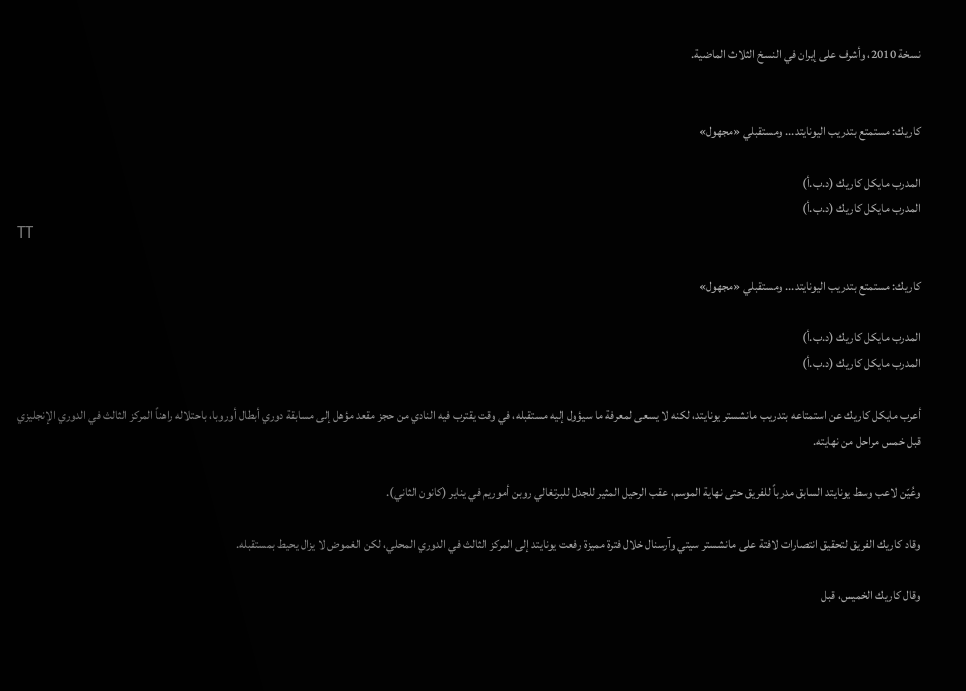نسخة 2010، وأشرف على إيران في النسخ الثلاث الماضية.


كاريك: مستمتع بتدريب اليونايتد... ومستقبلي «مجهول»

المدرب مايكل كاريك (د.ب.أ)
المدرب مايكل كاريك (د.ب.أ)
TT

كاريك: مستمتع بتدريب اليونايتد... ومستقبلي «مجهول»

المدرب مايكل كاريك (د.ب.أ)
المدرب مايكل كاريك (د.ب.أ)

أعرب مايكل كاريك عن استمتاعه بتدريب مانشستر يونايتد، لكنه لا يسعى لمعرفة ما سيؤول إليه مستقبله، في وقت يقترب فيه النادي من حجز مقعد مؤهل إلى مسابقة دوري أبطال أوروبا، باحتلاله راهناً المركز الثالث في الدوري الإنجليزي قبل خمس مراحل من نهايته.

وعُيّن لاعب وسط يونايتد السابق مدرباً للفريق حتى نهاية الموسم، عقب الرحيل المثير للجدل للبرتغالي روبن أموريم في يناير (كانون الثاني).

وقاد كاريك الفريق لتحقيق انتصارات لافتة على مانشستر سيتي وآرسنال خلال فترة مميزة رفعت يونايتد إلى المركز الثالث في الدوري المحلي، لكن الغموض لا يزال يحيط بمستقبله.

وقال كاريك الخميس، قبل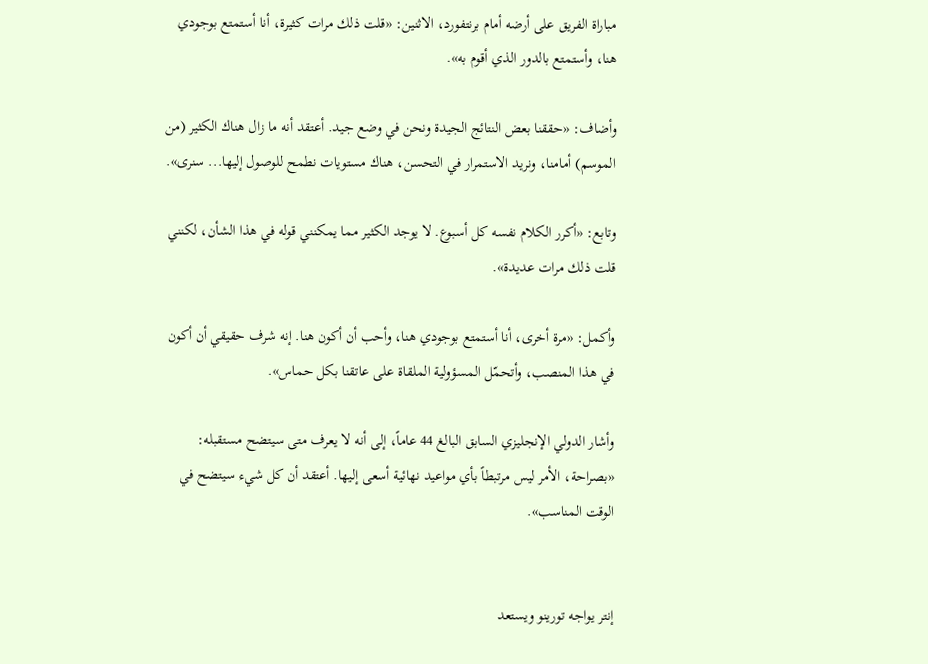مباراة الفريق على أرضه أمام برنتفورد، الاثنين: «قلت ذلك مرات كثيرة، أنا أستمتع بوجودي هنا، وأستمتع بالدور الذي أقوم به».

وأضاف: «حققنا بعض النتائج الجيدة ونحن في وضع جيد. أعتقد أنه ما زال هناك الكثير (من الموسم) أمامنا، ونريد الاستمرار في التحسن، هناك مستويات نطمح للوصول إليها... سنرى».

وتابع: «أكرر الكلام نفسه كل أسبوع. لا يوجد الكثير مما يمكنني قوله في هذا الشأن، لكنني قلت ذلك مرات عديدة».

وأكمل: «مرة أخرى، أنا أستمتع بوجودي هنا، وأحب أن أكون هنا. إنه شرف حقيقي أن أكون في هذا المنصب، وأتحمّل المسؤولية الملقاة على عاتقنا بكل حماس».

وأشار الدولي الإنجليزي السابق البالغ 44 عاماً، إلى أنه لا يعرف متى سيتضح مستقبله: «بصراحة، الأمر ليس مرتبطاً بأي مواعيد نهائية أسعى إليها. أعتقد أن كل شيء سيتضح في الوقت المناسب».


إنتر يواجه تورينو ويستعد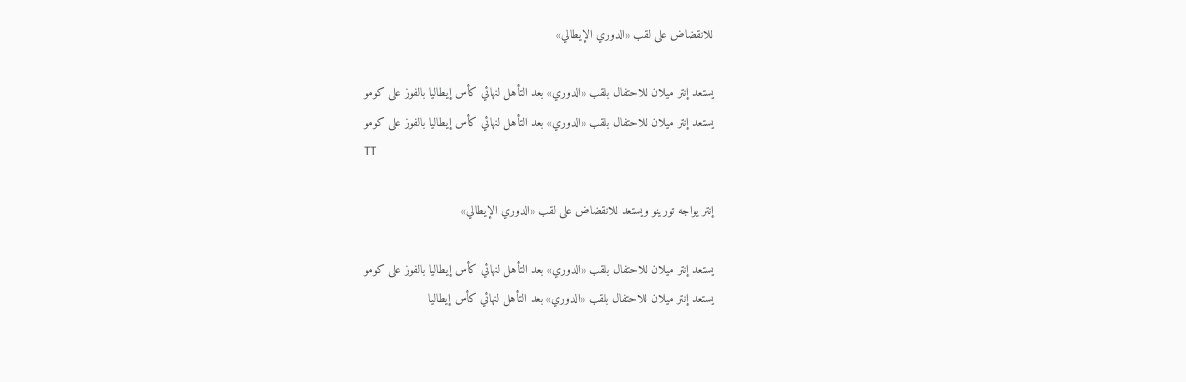للانقضاض على لقب «الدوري الإيطالي»

يستعد إنتر ميلان للاحتفال بلقب «الدوري» بعد التأهل لنهائي كأس إيطاليا بالفوز على كومو
يستعد إنتر ميلان للاحتفال بلقب «الدوري» بعد التأهل لنهائي كأس إيطاليا بالفوز على كومو
TT

إنتر يواجه تورينو ويستعد للانقضاض على لقب «الدوري الإيطالي»

يستعد إنتر ميلان للاحتفال بلقب «الدوري» بعد التأهل لنهائي كأس إيطاليا بالفوز على كومو
يستعد إنتر ميلان للاحتفال بلقب «الدوري» بعد التأهل لنهائي كأس إيطاليا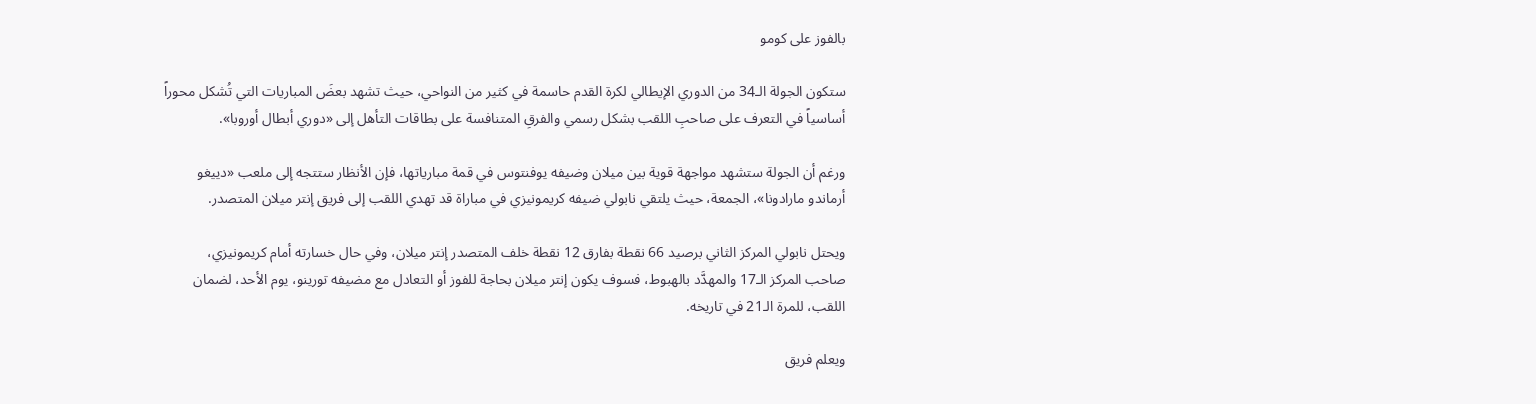بالفوز على كومو

ستكون الجولة الـ34 من الدوري الإيطالي لكرة القدم حاسمة في كثير من النواحي، حيث تشهد بعضَ المباريات التي تُشكل محوراً أساسياً في التعرف على صاحبِ اللقب بشكل رسمي والفرقِ المتنافسة على بطاقات التأهل إلى «دوري أبطال أوروبا».

ورغم أن الجولة ستشهد مواجهة قوية بين ميلان وضيفه يوفنتوس في قمة مبارياتها، فإن الأنظار ستتجه إلى ملعب «دييغو أرماندو مارادونا»، الجمعة، حيث يلتقي نابولي ضيفه كريمونيزي في مباراة قد تهدي اللقب إلى فريق إنتر ميلان المتصدر.

ويحتل نابولي المركز الثاني برصيد 66 نقطة بفارق 12 نقطة خلف المتصدر إنتر ميلان، وفي حال خسارته أمام كريمونيزي، صاحب المركز الـ17 والمهدَّد بالهبوط، فسوف يكون إنتر ميلان بحاجة للفوز أو التعادل مع مضيفه تورينو، يوم الأحد، لضمان اللقب، للمرة الـ21 في تاريخه.

ويعلم فريق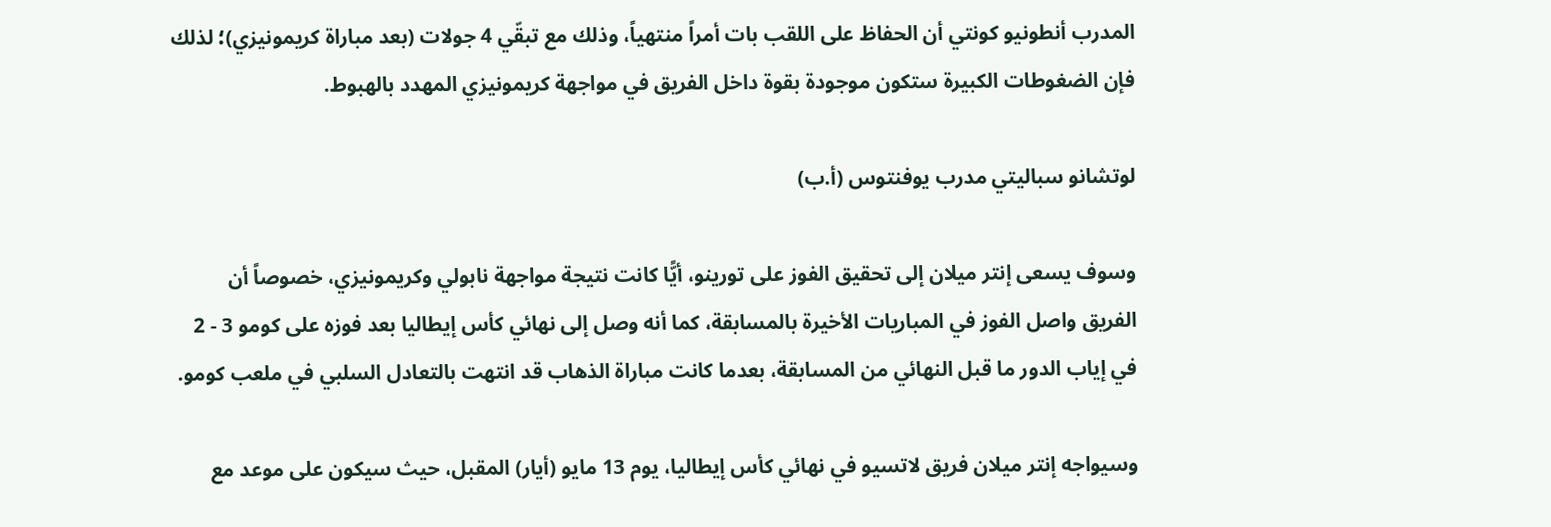المدرب أنطونيو كونتي أن الحفاظ على اللقب بات أمراً منتهياً، وذلك مع تبقّي 4 جولات (بعد مباراة كريمونيزي)؛ لذلك فإن الضغوطات الكبيرة ستكون موجودة بقوة داخل الفريق في مواجهة كريمونيزي المهدد بالهبوط.

لوتشانو سباليتي مدرب يوفنتوس (أ.ب)

وسوف يسعى إنتر ميلان إلى تحقيق الفوز على تورينو، أيًّا كانت نتيجة مواجهة نابولي وكريمونيزي، خصوصاً أن الفريق واصل الفوز في المباريات الأخيرة بالمسابقة، كما أنه وصل إلى نهائي كأس إيطاليا بعد فوزه على كومو 3 - 2 في إياب الدور ما قبل النهائي من المسابقة، بعدما كانت مباراة الذهاب قد انتهت بالتعادل السلبي في ملعب كومو.

وسيواجه إنتر ميلان فريق لاتسيو في نهائي كأس إيطاليا، يوم 13 مايو (أيار) المقبل، حيث سيكون على موعد مع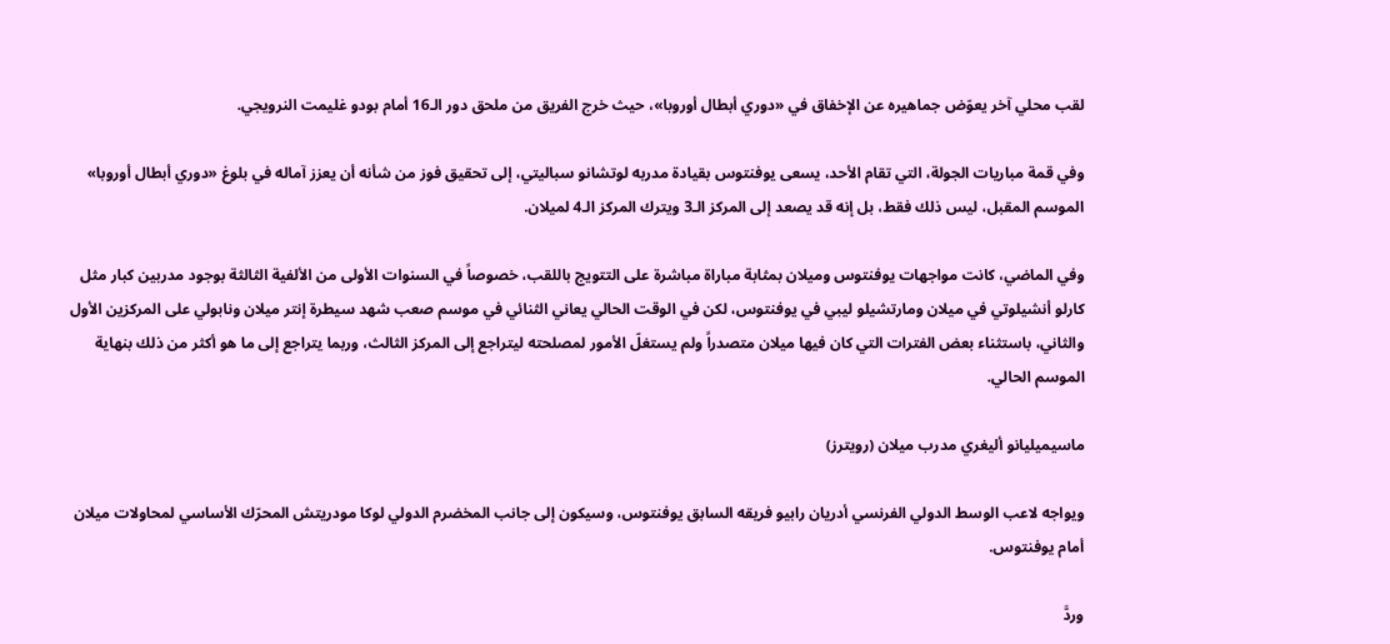لقب محلي آخر يعوّض جماهيره عن الإخفاق في «دوري أبطال أوروبا»، حيث خرج الفريق من ملحق دور الـ16 أمام بودو غليمت النرويجي.

وفي قمة مباريات الجولة، التي تقام الأحد، يسعى يوفنتوس بقيادة مدربه لوتشانو سباليتي، إلى تحقيق فوز من شأنه أن يعزز آماله في بلوغ «دوري أبطال أوروبا» الموسم المقبل، ليس ذلك فقط، بل إنه قد يصعد إلى المركز الـ3 ويترك المركز الـ4 لميلان.

وفي الماضي، كانت مواجهات يوفنتوس وميلان بمثابة مباراة مباشرة على التتويج باللقب، خصوصاً في السنوات الأولى من الألفية الثالثة بوجود مدربين كبار مثل كارلو أنشيلوتي في ميلان ومارتشيلو ليبي في يوفنتوس، لكن في الوقت الحالي يعاني الثنائي في موسم صعب شهد سيطرة إنتر ميلان ونابولي على المركزين الأول والثاني، باستثناء بعض الفترات التي كان فيها ميلان متصدراً ولم يستغلّ الأمور لمصلحته ليتراجع إلى المركز الثالث، وربما يتراجع إلى ما هو أكثر من ذلك بنهاية الموسم الحالي.

ماسيميليانو أليغري مدرب ميلان (رويترز)

ويواجه لاعب الوسط الدولي الفرنسي أدريان رابيو فريقه السابق يوفنتوس، وسيكون إلى جانب المخضرم الدولي لوكا مودريتش المحرّك الأساسي لمحاولات ميلان أمام يوفنتوس.

وردَّ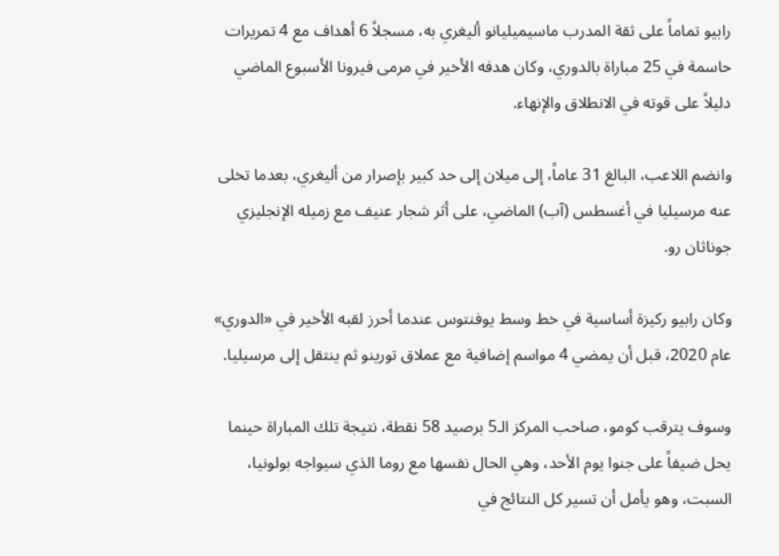رابيو تماماً على ثقة المدرب ماسيميليانو أليغري به، مسجلاً 6 أهداف مع 4 تمريرات حاسمة في 25 مباراة بالدوري، وكان هدفه الأخير في مرمى فيرونا الأسبوع الماضي دليلاً على قوته في الانطلاق والإنهاء.

وانضم اللاعب، البالغ 31 عاماً، إلى ميلان إلى حد كبير بإصرار من أليغري، بعدما تخلى عنه مرسيليا في أغسطس (آب) الماضي، على أثر شجار عنيف مع زميله الإنجليزي جوناثان رو.

وكان رابيو ركيزة أساسية في خط وسط يوفنتوس عندما أحرز لقبه الأخير في «الدوري» عام 2020، قبل أن يمضي 4 مواسم إضافية مع عملاق تورينو ثم ينتقل إلى مرسيليا.

وسوف يترقب كومو، صاحب المركز الـ5 برصيد 58 نقطة، نتيجة تلك المباراة حينما يحل ضيفاً على جنوا يوم الأحد، وهي الحال نفسها مع روما الذي سيواجه بولونيا، السبت، وهو يأمل أن تسير كل النتائج في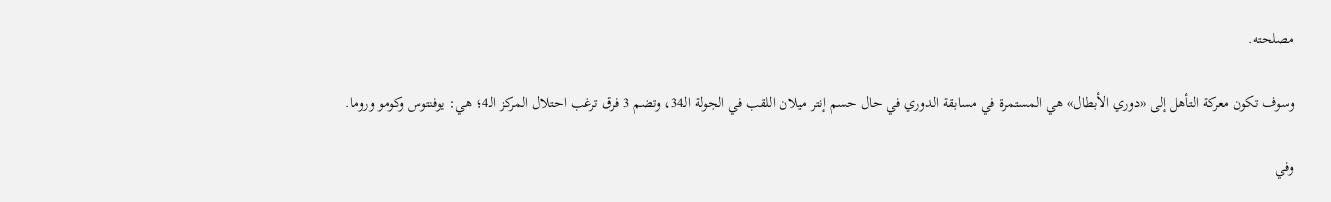مصلحته.

وسوف تكون معركة التأهل إلى «دوري الأبطال» هي المستمرة في مسابقة الدوري في حال حسم إنتر ميلان اللقب في الجولة الـ34، وتضم 3 فرق ترغب احتلال المركز الـ4؛ هي: يوفنتوس وكومو وروما.

وفي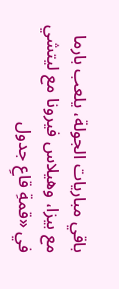باقي مباريات الجولة، يلعب بارما مع بيزا، وهيلاس فيرونا مع ليتشي في «قمةِ قاعِ جدول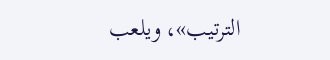الترتيب»، ويلعب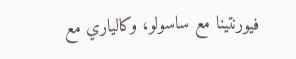فيورنتينا مع ساسولو، وكالياري مع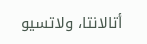أتالانتا، ولاتسيو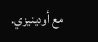مع أودينيزي.